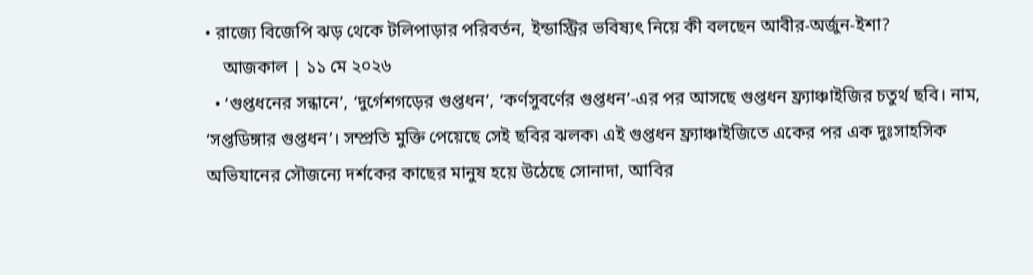• রাজ্যে বিজেপি ঝড় থেকে টলিপাড়ার পরিবর্তন, ইন্ডাস্ট্রির ভবিষ্যৎ নিয়ে কী বলছেন আবীর-অর্জুন-ইশা?
    আজকাল | ১১ মে ২০২৬
  • ‘গুপ্তধনের সন্ধানে’, ‘দুর্গেশগড়ের গুপ্তধন’, ‘কর্ণসুবর্ণের গুপ্তধন’-এর পর আসছে গুপ্তধন ফ্র্যাঞ্চাইজির চতুর্থ ছবি। নাম, ‘সপ্তডিঙ্গার গুপ্তধন’। সম্প্রতি মুক্তি পেয়েছে সেই ছবির ঝলক৷ এই গুপ্তধন ফ্র্যাঞ্চাইজিতে একের পর এক দুঃসাহসিক অভিযানের সৌজন্যে দর্শকের কাছের মানুষ হয়ে উঠেছে সোনাদা, আবির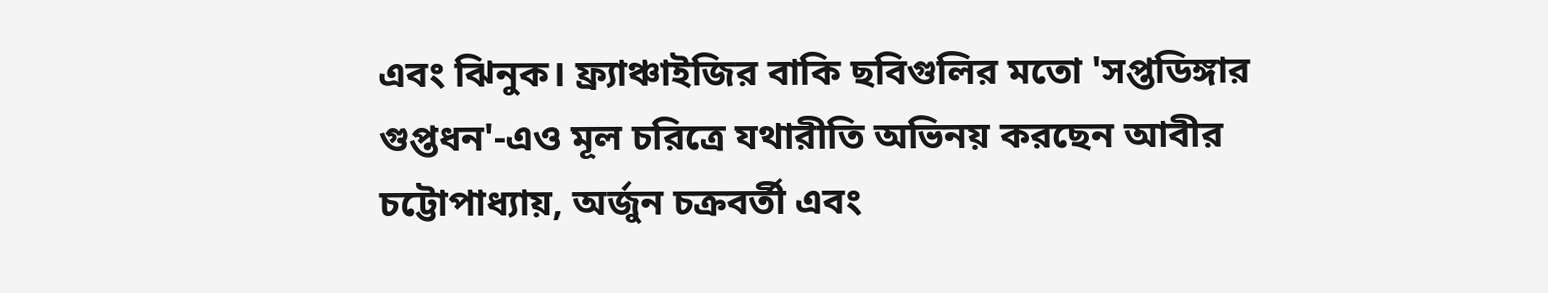এবং ঝিনুক। ফ্র্যাঞ্চাইজির বাকি ছবিগুলির মতো 'সপ্তডিঙ্গার গুপ্তধন'-এও মূল চরিত্রে যথারীতি অভিনয় করছেন আবীর চট্টোপাধ্যায়, অর্জুন চক্রবর্তী এবং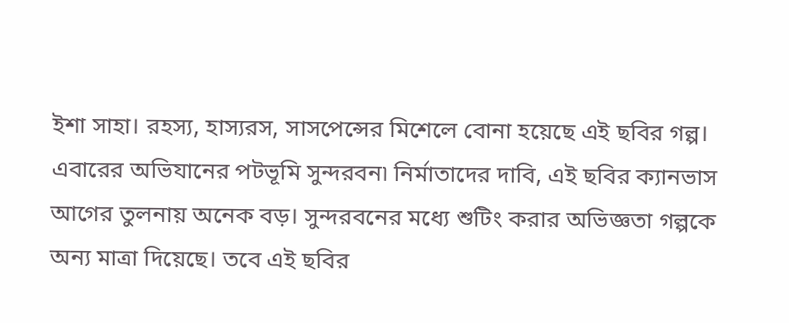ইশা সাহা। রহস্য, হাস্যরস, সাসপেন্সের মিশেলে বোনা হয়েছে এই ছবির গল্প। এবারের অভিযানের পটভূমি সুন্দরবন৷ নির্মাতাদের দাবি, এই ছবির ক্যানভাস আগের তুলনায় অনেক বড়। সুন্দরবনের মধ্যে শুটিং করার অভিজ্ঞতা গল্পকে অন্য মাত্রা দিয়েছে। তবে এই ছবির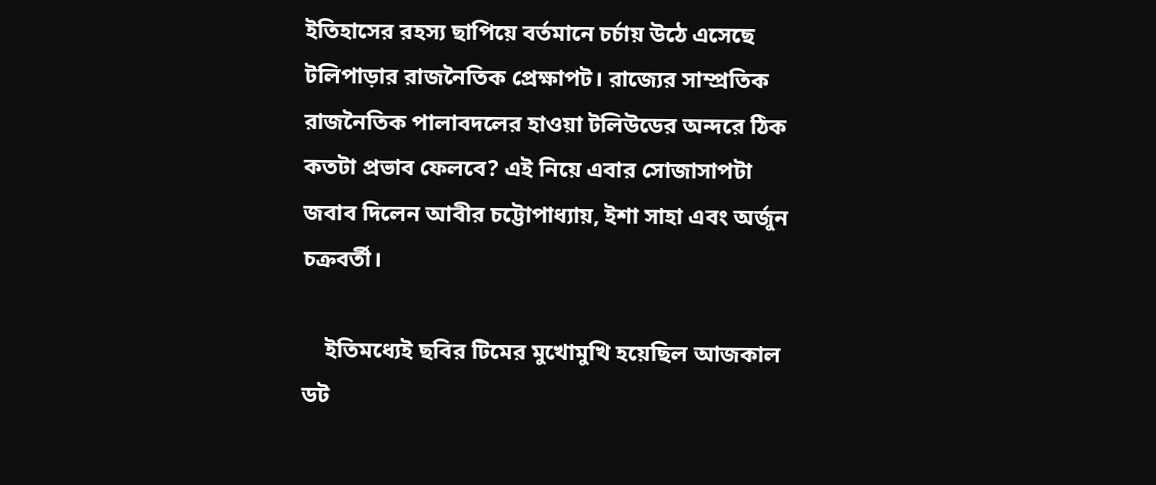ইতিহাসের রহস্য ছাপিয়ে বর্তমানে চর্চায় উঠে এসেছে টলিপাড়ার রাজনৈতিক প্রেক্ষাপট। রাজ্যের সাম্প্রতিক রাজনৈতিক পালাবদলের হাওয়া টলিউডের অন্দরে ঠিক কতটা প্রভাব ফেলবে? এই নিয়ে এবার সোজাসাপটা জবাব দিলেন আবীর চট্টোপাধ্যায়, ইশা সাহা এবং অর্জুন চক্রবর্তী।

    ইতিমধ্যেই ছবির টিমের মুখোমুখি হয়েছিল আজকাল ডট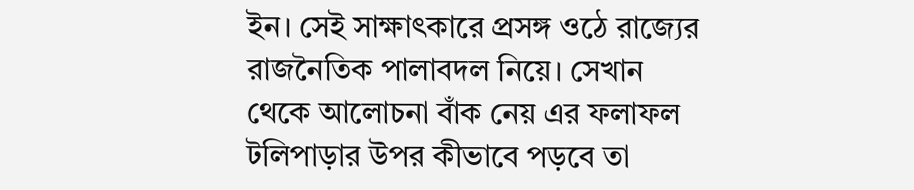ইন। সেই সাক্ষাৎকারে প্রসঙ্গ ওঠে রাজ্যের রাজনৈতিক পালাবদল নিয়ে। সেখান থেকে আলোচনা বাঁক নেয় এর ফলাফল টলিপাড়ার উপর কীভাবে পড়বে তা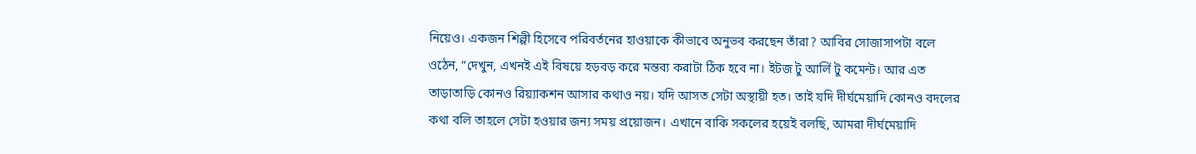নিয়েও। একজন শিল্পী হিসেবে পরিবর্তনের হাওয়াকে কীভাবে অনুভব করছেন তাঁরা? আবির সোজাসাপটা বলে ওঠেন, “দেখুন, এখনই এই বিষয়ে হড়বড় করে মন্তব্য করাটা ঠিক হবে না। ইটজ টু আর্লি টু কমেন্ট। আর এত তাড়াতাড়ি কোনও রিয়্যাকশন আসার কথাও নয়। যদি আসত সেটা অস্থায়ী হত। তাই যদি দীর্ঘমেয়াদি কোনও বদলের কথা বলি তাহলে সেটা হওয়ার জন্য সময় প্রয়োজন। এখানে বাকি সকলের হয়েই বলছি, আমরা দীর্ঘমেয়াদি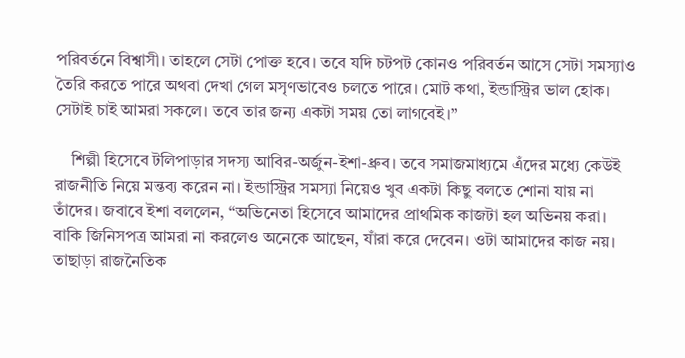পরিবর্তনে বিশ্বাসী। তাহলে সেটা পোক্ত হবে। তবে যদি চটপট কোনও পরিবর্তন আসে সেটা সমস্যাও তৈরি করতে পারে অথবা দেখা গেল মসৃণভাবেও চলতে পারে। মোট কথা, ইন্ডাস্ট্রির ভাল হোক। সেটাই চাই আমরা সকলে। তবে তার জন্য একটা সময় তো লাগবেই।”

    শিল্পী হিসেবে টলিপাড়ার সদস্য আবির-অর্জুন-ইশা-ধ্রুব। তবে সমাজমাধ্যমে এঁদের মধ্যে কেউই রাজনীতি নিয়ে মন্তব্য করেন না। ইন্ডাস্ট্রির সমস্যা নিয়েও খুব একটা কিছু বলতে শোনা যায় না তাঁদের। জবাবে ইশা বললেন, “অভিনেতা হিসেবে আমাদের প্রাথমিক কাজটা হল অভিনয় করা। বাকি জিনিসপত্র আমরা না করলেও অনেকে আছেন, যাঁরা করে দেবেন। ওটা আমাদের কাজ নয়। তাছাড়া রাজনৈতিক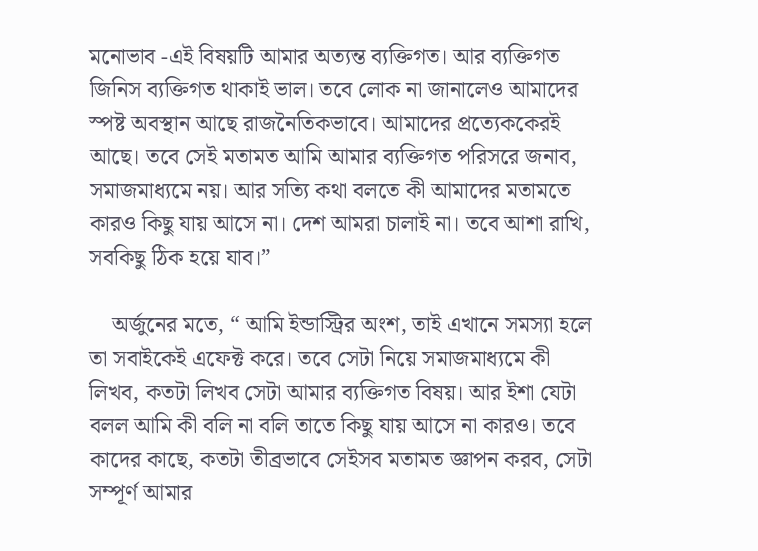মনোভাব -এই বিষয়টি আমার অত্যন্ত ব্যক্তিগত। আর ব্যক্তিগত জিনিস ব্যক্তিগত থাকাই ভাল। তবে লোক না জানালেও আমাদের স্পষ্ট অবস্থান আছে রাজনৈতিকভাবে। আমাদের প্রত্যেককেরই আছে। তবে সেই মতামত আমি আমার ব্যক্তিগত পরিসরে জনাব, সমাজমাধ্যমে নয়। আর সত্যি কথা বলতে কী আমাদের মতামতে কারও কিছু যায় আসে না। দেশ আমরা চালাই না। তবে আশা রাখি, সবকিছু ঠিক হয়ে যাব।”

    অর্জুনের মতে, “ আমি ইন্ডাস্ট্রির অংশ, তাই এখানে সমস্যা হলে তা সবাইকেই এফেক্ট করে। তবে সেটা নিয়ে সমাজমাধ্যমে কী লিখব, কতটা লিখব সেটা আমার ব্যক্তিগত বিষয়। আর ইশা যেটা বলল আমি কী বলি না বলি তাতে কিছু যায় আসে না কারও। তবে কাদের কাছে, কতটা তীব্রভাবে সেইসব মতামত জ্ঞাপন করব, সেটা সম্পূর্ণ আমার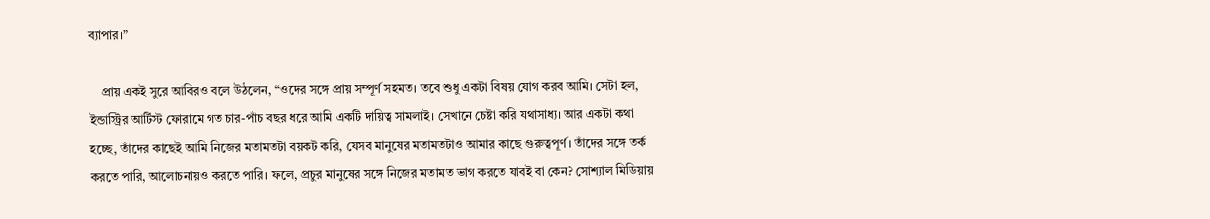ব্যাপার।”

    প্রায় একই সুরে আবিরও বলে উঠলেন, “ওদের সঙ্গে প্রায় সম্পূর্ণ সহমত। তবে শুধু একটা বিষয় যোগ করব আমি। সেটা হল, ইন্ডাস্ট্রির আর্টিস্ট ফোরামে গত চার-পাঁচ বছর ধরে আমি একটি দায়িত্ব সামলাই। সেখানে চেষ্টা করি যথাসাধ্য। আর একটা কথা হচ্ছে, তাঁদের কাছেই আমি নিজের মতামতটা বয়কট করি, যেসব মানুষের মতামতটাও আমার কাছে গুরুত্বপূর্ণ। তাঁদের সঙ্গে তর্ক করতে পারি, আলোচনায়ও করতে পারি। ফলে, প্রচুর মানুষের সঙ্গে নিজের মতামত ভাগ করতে যাবই বা কেন? সোশ্যাল মিডিয়ায়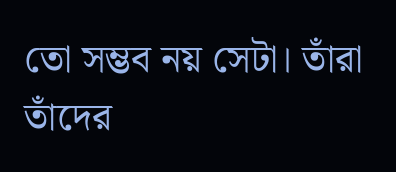তো সম্ভব নয় সেটা। তাঁরা তাঁদের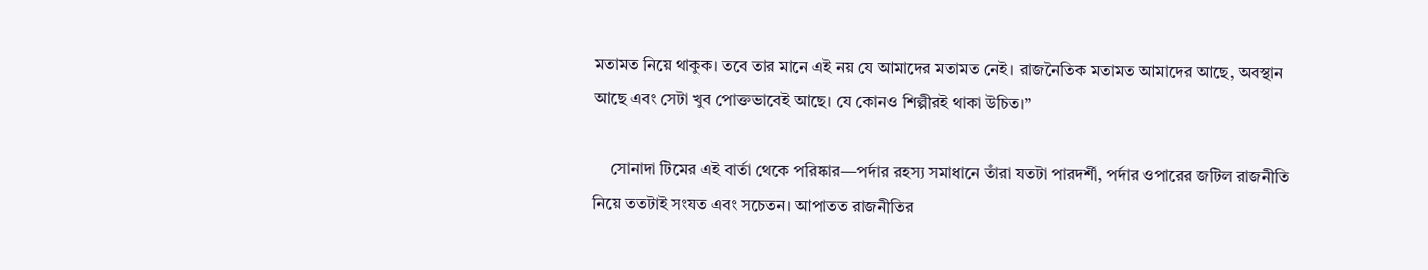মতামত নিয়ে থাকুক। তবে তার মানে এই নয় যে আমাদের মতামত নেই। রাজনৈতিক মতামত আমাদের আছে, অবস্থান আছে এবং সেটা খুব পোক্তভাবেই আছে। যে কোনও শিল্পীরই থাকা উচিত।”

    সোনাদা টিমের এই বার্তা থেকে পরিষ্কার—পর্দার রহস্য সমাধানে তাঁরা যতটা পারদর্শী, পর্দার ওপারের জটিল রাজনীতি নিয়ে ততটাই সংযত এবং সচেতন। আপাতত রাজনীতির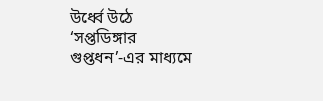উর্ধ্বে উঠে ‘সপ্তডিঙ্গার গুপ্তধন’-এর মাধ্যমে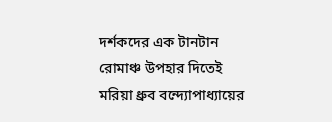দর্শকদের এক টানটান রোমাঞ্চ উপহার দিতেই মরিয়া ধ্রুব বন্দ্যোপাধ্যায়ের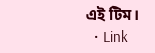এই টিম।
  • Link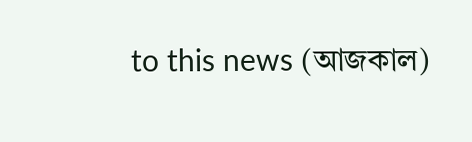to this news (আজকাল)